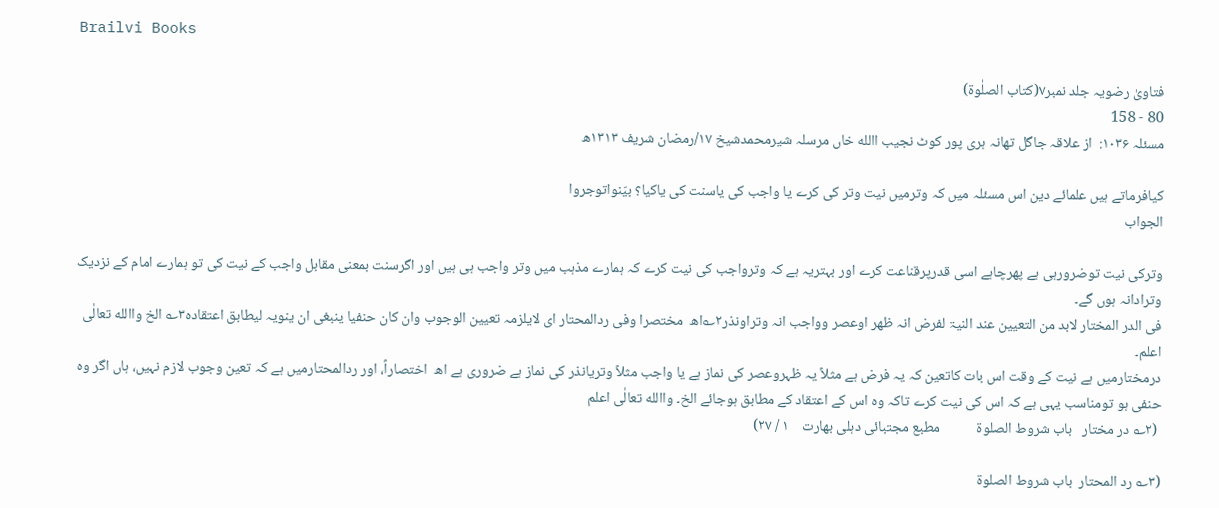Brailvi Books

فتاویٰ رضویہ جلد نمبر۷(کتاب الصلٰوۃ)
80 - 158
مسئلہ ۱۰۳۶:  از علاقہ جاگل تھانہ ہری پور کوٹ نجیب االله خاں مرسلہ شیرمحمدشیخ ۱۷/رمضان شریف ۱۳۱۳ھ

کیافرماتے ہیں علمائے دین اس مسئلہ میں کہ وترمیں نیت وتر کی کرے یا واجب کی یاسنت کی یاکیا؟ بیّنواتوجروا
الجواب

وترکی نیت توضرورہی ہے پھرچاہے اسی قدرپرقناعت کرے اور بہتریہ ہے کہ وترواجب کی نیت کرے کہ ہمارے مذہب میں وتر واجب ہی ہیں اور اگرسنت بمعنی مقابل واجب کے نیت کی تو ہمارے امام کے نزدیک وترادانہ ہوں گے۔
فی الدر المختار لابد من التعیین عند النیۃ لفرض انہ ظھر اوعصر وواجب انہ وتراونذر۲؎اھ  مختصرا وفی ردالمحتار ای لایلزمہ تعیین الوجوب وان کان حنفیا ینبغی ان ینویہ لیطابق اعتقادہ۳؎ الخ واالله تعالٰی اعلم۔
درمختارمیں ہے نیت کے وقت اس بات کاتعین کہ یہ فرض ہے مثلاً یہ ظہروعصر کی نماز ہے یا واجب مثلاً وتریانذر کی نماز ہے ضروری ہے اھ  اختصاراً، اور ردالمحتارمیں ہے کہ تعین وجوب لازم نہیں، ہاں اگر وہ حنفی ہو تومناسب یہی ہے کہ اس کی نیت کرے تاکہ وہ اس کے اعتقاد کے مطابق ہوجائے الخ۔ واالله تعالٰی اعلم
 (۲؎ در مختار   باب شروط الصلوۃ           مطبع مجتبائی دہلی بھارت    ۱ / ۲۷)

(۳؎ رد المحتار  باب شروط الصلوۃ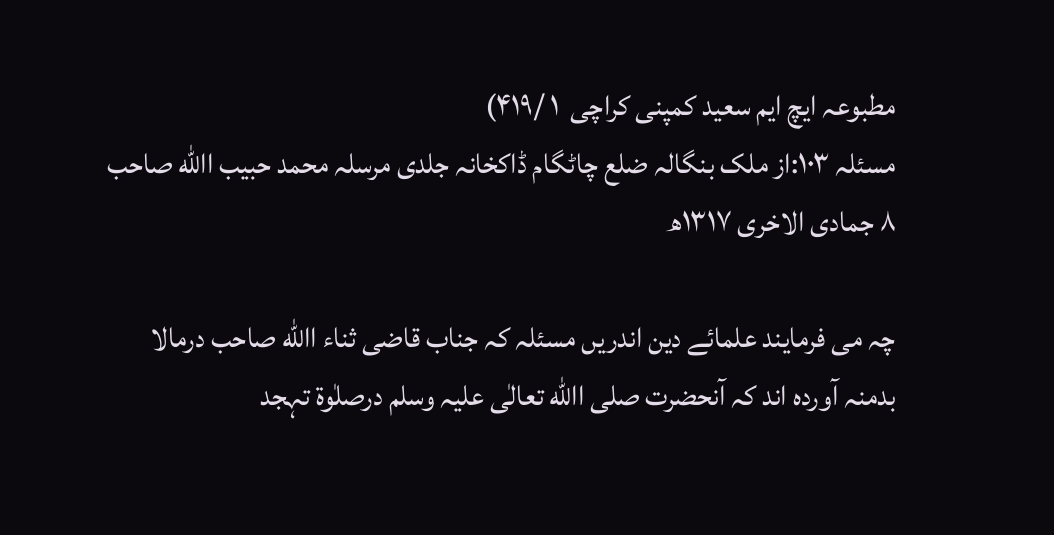مطبوعہ ایچ ایم سعید کمپنی کراچی  ۱ /۴۱۹)
مسئلہ ۱۰۳:از ملک بنگالہ ضلع چاٹگام ڈاکخانہ جلدی مرسلہ محمد حبیب االله صاحب  ۸ جمادی الاخری ۱۳۱۷ھ

چہ می فرمایند علمائے دین اندریں مسئلہ کہ جناب قاضی ثناء االله صاحب درمالا بدمنہ آوردہ اند کہ آنحضرت صلی االله تعالٰی علیہ وسلم درصلٰوۃ تہجد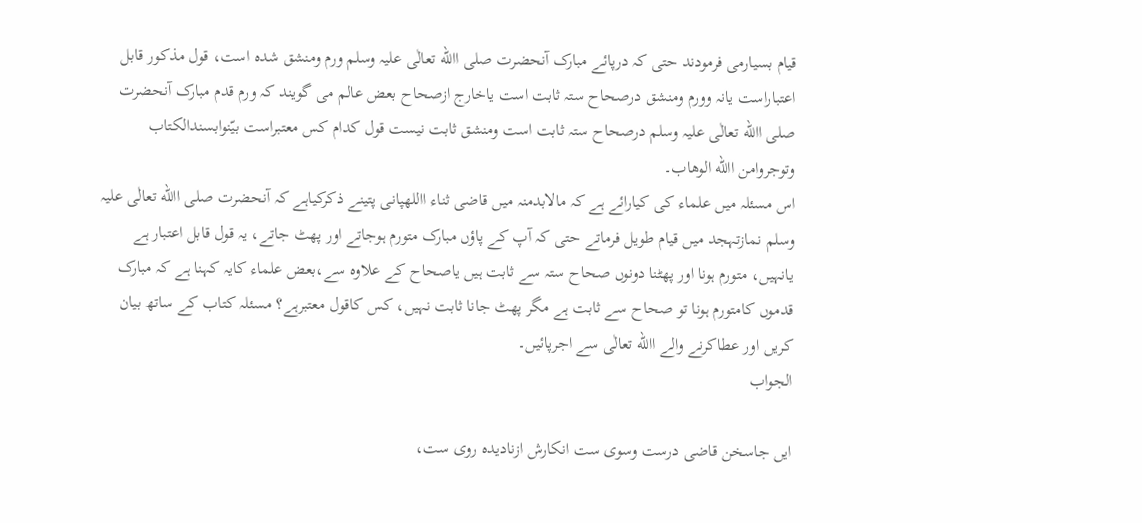قیام بسیارمی فرمودند حتی کہ درپائے مبارک آنحضرت صلی االله تعالٰی علیہ وسلم ورم ومنشق شدہ است، قول مذکور قابل اعتباراست یانہ وورم ومنشق درصحاح ستہ ثابت است یاخارج ازصحاح بعض عالم می گویند کہ ورم قدم مبارک آنحضرت صلی االله تعالٰی علیہ وسلم درصحاح ستہ ثابت است ومنشق ثابت نیست قول کدام کس معتبراست بیّنوابسندالکتاب وتوجروامن االله الوھاب۔
اس مسئلہ میں علماء کی کیارائے ہے کہ مالابدمنہ میں قاضی ثناء االلهپانی پتینے ذکرکیاہے کہ آنحضرت صلی االله تعالٰی علیہ وسلم نمازتہجد میں قیام طویل فرماتے حتی کہ آپ کے پاؤں مبارک متورم ہوجاتے اور پھٹ جاتے، یہ قول قابل اعتبار ہے یانہیں، متورم ہونا اور پھٹنا دونوں صحاح ستہ سے ثابت ہیں یاصحاح کے علاوہ سے،بعض علماء کایہ کہنا ہے کہ مبارک قدموں کامتورم ہونا تو صحاح سے ثابت ہے مگر پھٹ جانا ثابت نہیں، کس کاقول معتبرہے؟ مسئلہ کتاب کے ساتھ بیان کریں اور عطاکرنے والے االله تعالٰی سے اجرپائیں۔
الجواب

ایں جاسخن قاضی درست وسوی ست انکارش ازنادیدہ روی ست،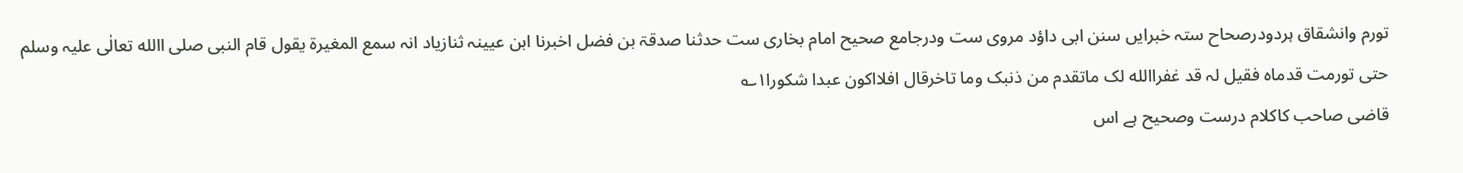تورم وانشقاق ہردودرصحاح ستہ خبرایں سنن ابی داؤد مروی ست ودرجامع صحیح امام بخاری ست حدثنا صدقۃ بن فضل اخبرنا ابن عیینہ ثنازیاد انہ سمع المغیرۃ یقول قام النبی صلی االله تعالٰی علیہ وسلم حتی تورمت قدماہ فقیل لہ قد غفراالله لک ماتقدم من ذنبک وما تاخرقال افلااکون عبدا شکورا۱؎
قاضی صاحب کاکلام درست وصحیح ہے اس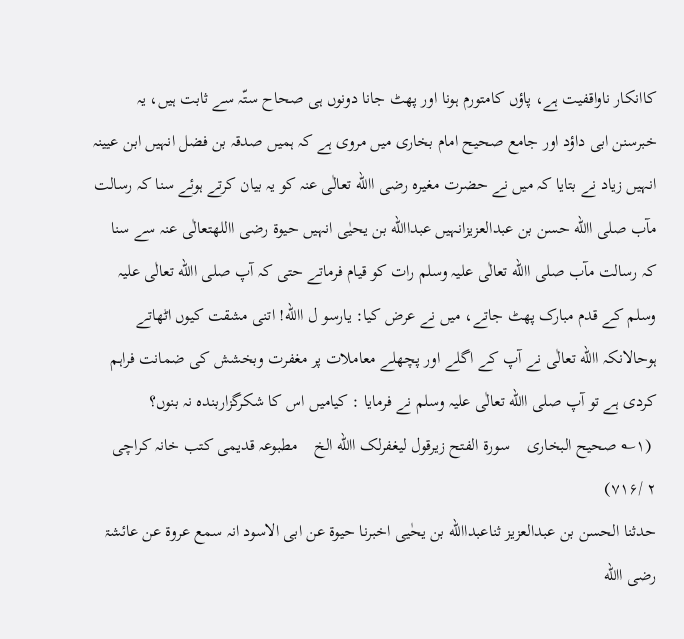کاانکار ناواقفیت ہے، پاؤں کامتورم ہونا اور پھٹ جانا دونوں ہی صحاح ستّہ سے ثابت ہیں، یہ خبرسنن ابی داؤد اور جامع صحیح امام بخاری میں مروی ہے کہ ہمیں صدقہ بن فضل انہیں ابن عیینہ انہیں زیاد نے بتایا کہ میں نے حضرت مغیرہ رضی االله تعالٰی عنہ کو یہ بیان کرتے ہوئے سنا کہ رسالت مآب صلی االله حسن بن عبدالعزیزانہیں عبداالله بن یحیٰی انہیں حیوۃ رضی االلهتعالٰی عنہ سے سنا کہ رسالت مآب صلی االله تعالٰی علیہ وسلم رات کو قیام فرماتے حتی کہ آپ صلی االله تعالٰی علیہ وسلم کے قدم مبارک پھٹ جاتے، میں نے عرض کیا: یارسو ل االله! اتنی مشقت کیوں اٹھاتے ہوحالانکہ االله تعالٰی نے آپ کے اگلے اور پچھلے معاملات پر مغفرت وبخشش کی ضمانت فراہم کردی ہے تو آپ صلی االله تعالٰی علیہ وسلم نے فرمایا : کیامیں اس کا شکرگزاربندہ نہ بنوں؟
 (۱؎ صحیح البخاری    سورۃ الفتح زیرقول لیغفرلک االله الخ    مطبوعہ قدیمی کتب خانہ کراچی     ۲ /۷۱۶)
حدثنا الحسن بن عبدالعزیز ثناعبداالله بن یحٰیی اخبرنا حیوۃ عن ابی الاسود انہ سمع عروۃ عن عائشۃ رضی االله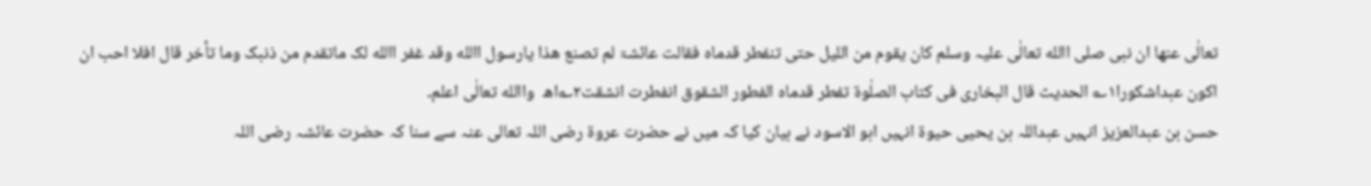تعالٰی عنھا ان نبی صلی االله تعالٰی علیہ وسلم کان یقوم من اللیل حتی تنفطر قدماہ فقالت عائشۃ لم تصنع ھذا یارسول االله وقد غفر االله لک ماتقدم من ذنبک وما تأخر قال افلا احب ان اکون عبداشکورا۱؎ الحدیث قال البخاری فی کتاب الصلٰوۃ تفطر قدماہ الفطور الشقوق انفطرت انشقت۲؎اھ  واالله تعالٰی اعلم۔
حسن بن عبدالعزیز انہیں عبداللہ بن یحیی حیوۃ انہیں ابو الاسود نے بیان کیا کہ میں نے حضرت عروۃ رضی اللہ تعالی عنہ سے سنا کہ حضرت عائشہ رضی اللہ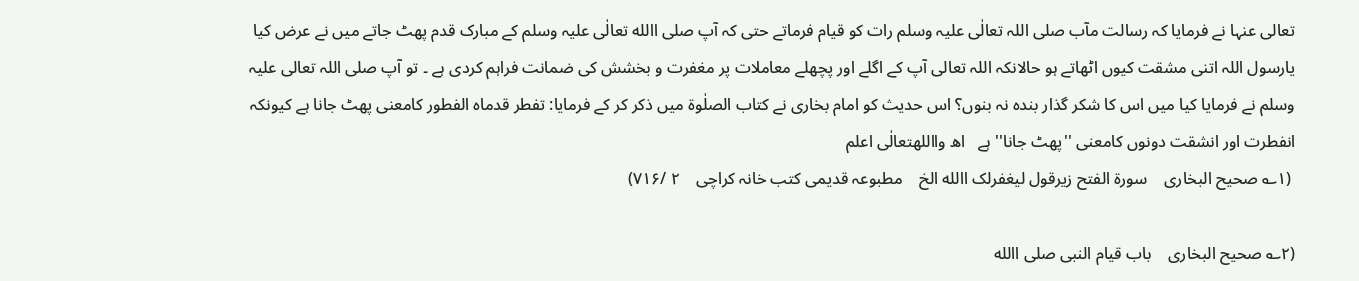تعالی عنہا نے فرمایا کہ رسالت مآب صلی اللہ تعالٰی علیہ وسلم رات کو قیام فرماتے حتی کہ آپ صلی االله تعالٰی علیہ وسلم کے مبارک قدم پھٹ جاتے میں نے عرض کیا یارسول اللہ اتنی مشقت کیوں اٹھاتے ہو حالانکہ اللہ تعالی آپ کے اگلے اور پچھلے معاملات پر مغفرت و بخشش کی ضمانت فراہم کردی ہے ۔ تو آپ صلی اللہ تعالی علیہ وسلم نے فرمایا کیا میں اس کا شکر گذار بندہ نہ بنوں؟ اس حدیث کو امام بخاری نے کتاب الصلٰوۃ میں ذکر کر کے فرمایا: تفطر قدماہ الفطور کامعنی پھٹ جانا ہے کیونکہ انفطرت اور انشقت دونوں کامعنی ''پھٹ جانا'' ہے   اھ وااللهتعالٰی اعلم
 (۱؎ صحیح البخاری    سورۃ الفتح زیرقول لیغفرلک االله الخ    مطبوعہ قدیمی کتب خانہ کراچی    ۲ /۷۱۶)

(۲؎ صحیح البخاری    باب قیام النبی صلی االله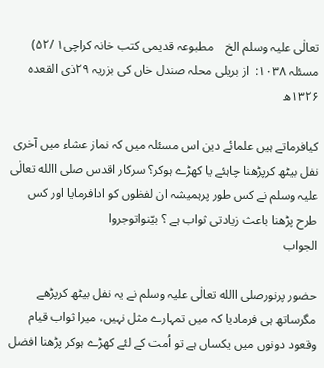تعالٰی علیہ وسلم الخ    مطبوعہ قدیمی کتب خانہ کراچی۱ /۵۲)
مسئلہ ۱۰۳۸:  از بریلی محلہ صندل خاں کی بزریہ ۲۹ذی القعدہ ۱۳۲۶ھ

کیافرماتے ہیں علمائے دین اس مسئلہ میں کہ نماز عشاء میں آخری نفل بیٹھ کرپڑھنا چاہئے یا کھڑے ہوکر؟ سرکار اقدس صلی االله تعالٰی علیہ وسلم نے کس طور پرہمیشہ ان لفظوں کو ادافرمایا اور کس طرح پڑھنا باعث زیادتی ثواب ہے ؟ بیّنواتوجروا
الجواب

حضور پرنورصلی االله تعالٰی علیہ وسلم نے یہ نفل بیٹھ کرپڑھے مگرساتھ ہی فرمادیا کہ میں تمہارے مثل نہیں، میرا ثواب قیام وقعود دونوں میں یکساں ہے تو اُمت کے لئے کھڑے ہوکر پڑھنا افضل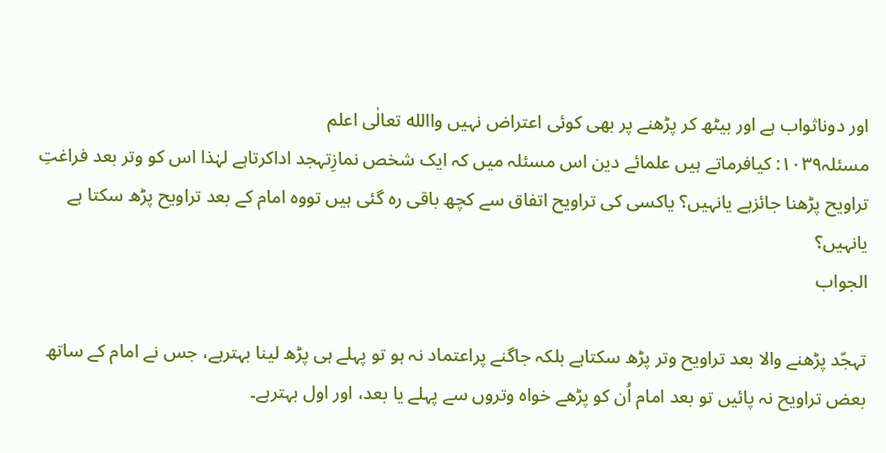اور دوناثواب ہے اور بیٹھ کر پڑھنے پر بھی کوئی اعتراض نہیں واالله تعالٰی اعلم
مسئلہ۱۰۳۹: کیافرماتے ہیں علمائے دین اس مسئلہ میں کہ ایک شخص نمازِتہجد اداکرتاہے لہٰذا اس کو وتر بعد فراغتِ تراویح پڑھنا جائزہے یانہیں؟ یاکسی کی تراویح اتفاق سے کچھ باقی رہ گئی ہیں تووہ امام کے بعد تراویح پڑھ سکتا ہے  یانہیں؟
الجواب

تہجّد پڑھنے والا بعد تراویح وتر پڑھ سکتاہے بلکہ جاگنے پراعتماد نہ ہو تو پہلے ہی پڑھ لینا بہترہے، جس نے امام کے ساتھ بعض تراویح نہ پائیں تو بعد امام اُن کو پڑھے خواہ وتروں سے پہلے یا بعد، اور اول بہترہے۔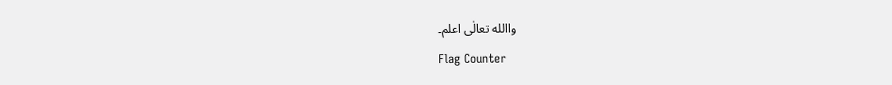واالله تعالٰی اعلم۔
Flag Counter